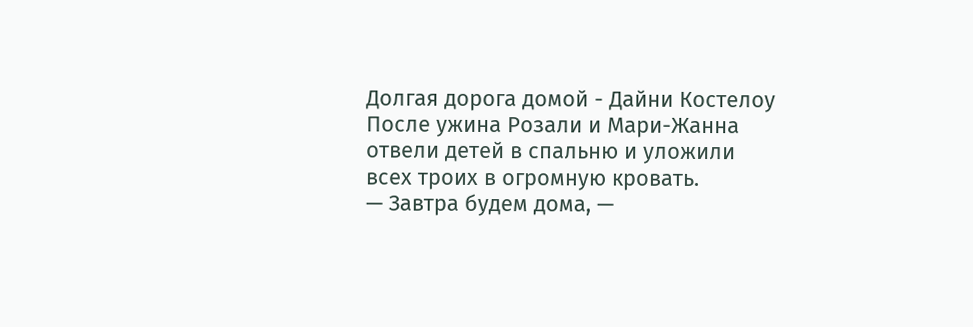Долгая дорога домой - Дайни Костелоу
После ужина Розали и Мари-Жанна отвели детей в спальню и уложили всех троих в огромную кровать.
— Завтра будем дома, —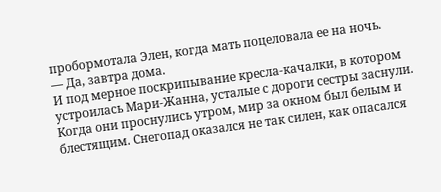пробормотала Элен, когда мать поцеловала ее на ночь.
— Да, завтра дома.
И под мерное поскрипывание кресла-качалки, в котором устроилась Мари-Жанна, усталые с дороги сестры заснули.
Когда они проснулись утром, мир за окном был белым и блестящим. Снегопад оказался не так силен, как опасался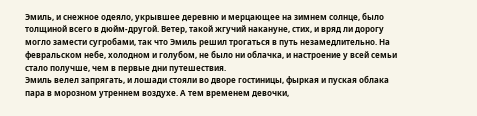Эмиль, и снежное одеяло, укрывшее деревню и мерцающее на зимнем солнце, было толщиной всего в дюйм-другой. Ветер, такой жгучий накануне, стих, и вряд ли дорогу могло замести сугробами, так что Эмиль решил трогаться в путь незамедлительно. На февральском небе, холодном и голубом, не было ни облачка, и настроение у всей семьи стало получше, чем в первые дни путешествия.
Эмиль велел запрягать, и лошади стояли во дворе гостиницы, фыркая и пуская облака пара в морозном утреннем воздухе. А тем временем девочки,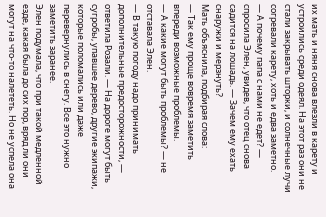их мать и няня снова влезли в карету и устроились среди одеял. На этот раз они не стали закрывать шторки, и солнечные лучи согревали карету, хоть и едва заметно.
— А почему папа с нами не едет? — спросила Элен, увидев, что отец снова садится на лошадь. — Зачем ему ехать снаружи и мерзнуть?
Мать объяснила, подбирая слова:
— Так ему проще вовремя заметить впереди возможные проблемы.
— А какие могут быть проблемы? — не отставала Элен.
— В такую погоду надо принимать дополнительные предосторожности, — ответила Розали. — На дороге могут быть сугробы, упавшее дерево, другие экипажи, которые поломались или даже перевернулись в снегу. Все это нужно заметить заранее.
Элен подумала, что при такой медленной езде, какая была до сих пор, вряд ли они могут на что-то налететь. Но не успела она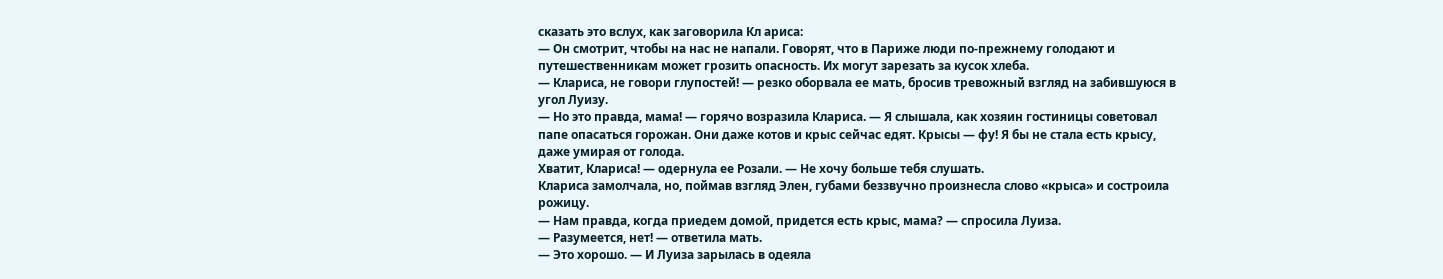сказать это вслух, как заговорила Кл ариса:
— Он смотрит, чтобы на нас не напали. Говорят, что в Париже люди по-прежнему голодают и путешественникам может грозить опасность. Их могут зарезать за кусок хлеба.
— Клариса, не говори глупостей! — резко оборвала ее мать, бросив тревожный взгляд на забившуюся в угол Луизу.
— Но это правда, мама! — горячо возразила Клариса. — Я слышала, как хозяин гостиницы советовал папе опасаться горожан. Они даже котов и крыс сейчас едят. Крысы — фу! Я бы не стала есть крысу, даже умирая от голода.
Хватит, Клариса! — одернула ее Розали. — Не хочу больше тебя слушать.
Клариса замолчала, но, поймав взгляд Элен, губами беззвучно произнесла слово «крыса» и состроила рожицу.
— Нам правда, когда приедем домой, придется есть крыс, мама? — спросила Луиза.
— Разумеется, нет! — ответила мать.
— Это хорошо. — И Луиза зарылась в одеяла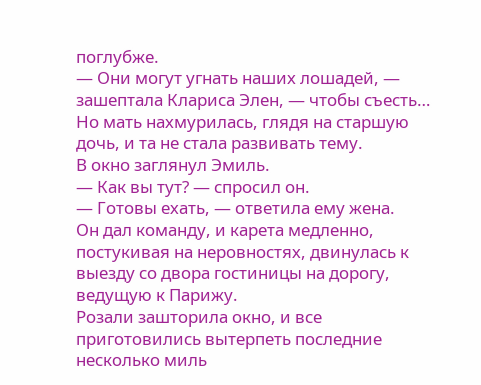поглубже.
— Они могут угнать наших лошадей, — зашептала Клариса Элен, — чтобы съесть…
Но мать нахмурилась, глядя на старшую дочь, и та не стала развивать тему.
В окно заглянул Эмиль.
— Как вы тут? — спросил он.
— Готовы ехать, — ответила ему жена.
Он дал команду, и карета медленно, постукивая на неровностях, двинулась к выезду со двора гостиницы на дорогу, ведущую к Парижу.
Розали зашторила окно, и все приготовились вытерпеть последние несколько миль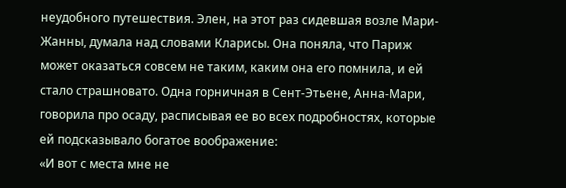неудобного путешествия. Элен, на этот раз сидевшая возле Мари-Жанны, думала над словами Кларисы. Она поняла, что Париж может оказаться совсем не таким, каким она его помнила, и ей стало страшновато. Одна горничная в Сент-Этьене, Анна-Мари, говорила про осаду, расписывая ее во всех подробностях, которые ей подсказывало богатое воображение:
«И вот с места мне не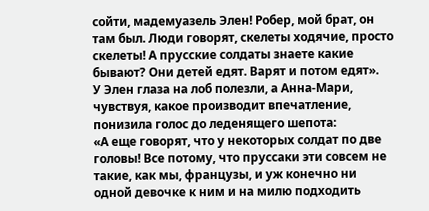сойти, мадемуазель Элен! Робер, мой брат, он там был. Люди говорят, скелеты ходячие, просто скелеты! А прусские солдаты знаете какие бывают? Они детей едят. Варят и потом едят».
У Элен глаза на лоб полезли, а Анна-Мари, чувствуя, какое производит впечатление, понизила голос до леденящего шепота:
«А еще говорят, что у некоторых солдат по две головы! Все потому, что пруссаки эти совсем не такие, как мы, французы, и уж конечно ни одной девочке к ним и на милю подходить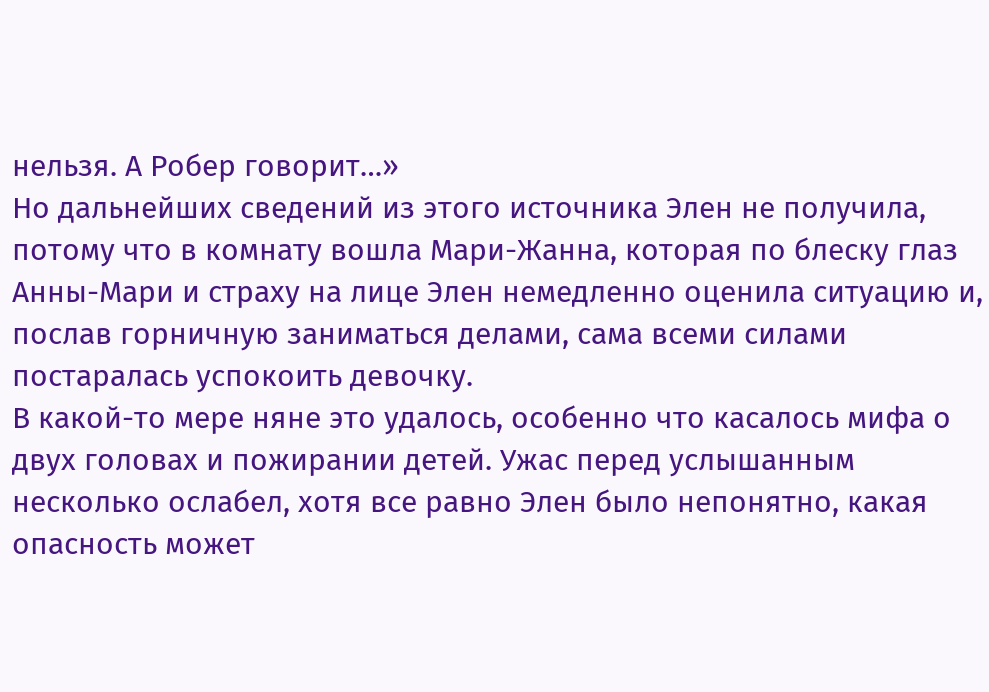нельзя. А Робер говорит…»
Но дальнейших сведений из этого источника Элен не получила, потому что в комнату вошла Мари-Жанна, которая по блеску глаз Анны-Мари и страху на лице Элен немедленно оценила ситуацию и, послав горничную заниматься делами, сама всеми силами постаралась успокоить девочку.
В какой-то мере няне это удалось, особенно что касалось мифа о двух головах и пожирании детей. Ужас перед услышанным несколько ослабел, хотя все равно Элен было непонятно, какая опасность может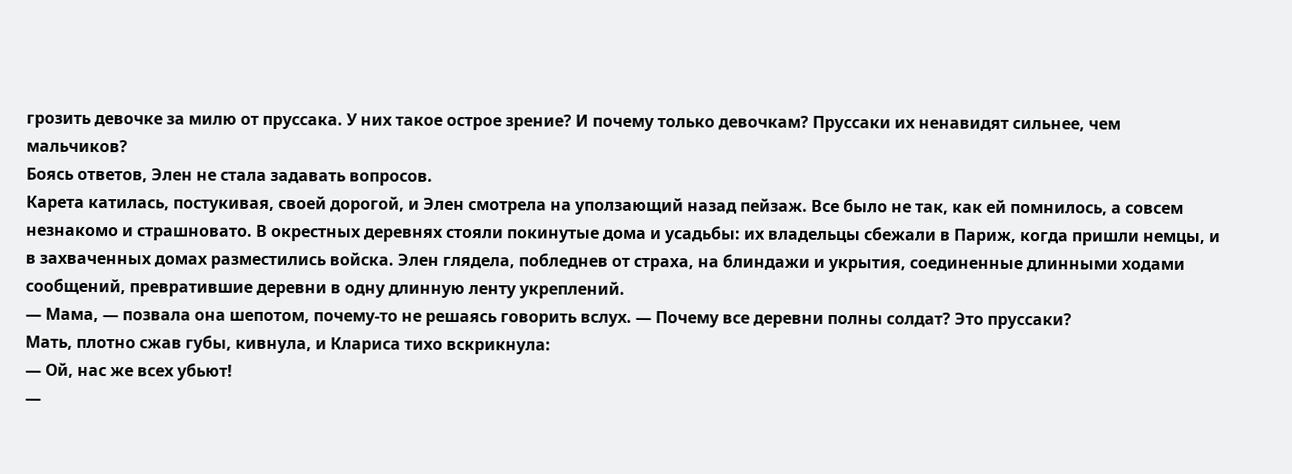грозить девочке за милю от пруссака. У них такое острое зрение? И почему только девочкам? Пруссаки их ненавидят сильнее, чем мальчиков?
Боясь ответов, Элен не стала задавать вопросов.
Карета катилась, постукивая, своей дорогой, и Элен смотрела на уползающий назад пейзаж. Все было не так, как ей помнилось, а совсем незнакомо и страшновато. В окрестных деревнях стояли покинутые дома и усадьбы: их владельцы сбежали в Париж, когда пришли немцы, и в захваченных домах разместились войска. Элен глядела, побледнев от страха, на блиндажи и укрытия, соединенные длинными ходами сообщений, превратившие деревни в одну длинную ленту укреплений.
— Мама, — позвала она шепотом, почему-то не решаясь говорить вслух. — Почему все деревни полны солдат? Это пруссаки?
Мать, плотно сжав губы, кивнула, и Клариса тихо вскрикнула:
— Ой, нас же всех убьют!
—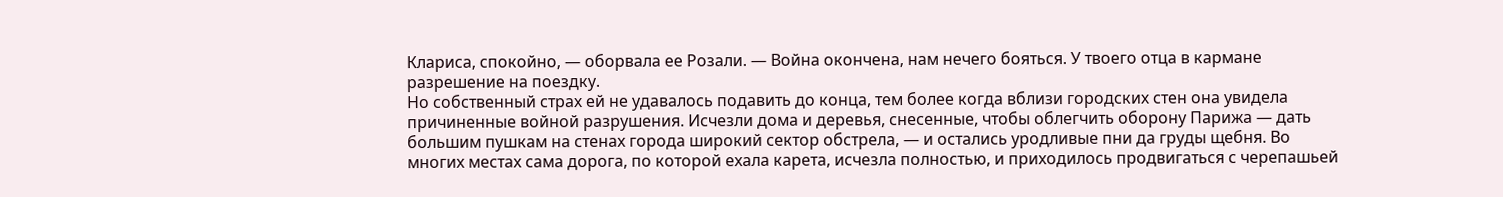Клариса, спокойно, — оборвала ее Розали. — Война окончена, нам нечего бояться. У твоего отца в кармане разрешение на поездку.
Но собственный страх ей не удавалось подавить до конца, тем более когда вблизи городских стен она увидела причиненные войной разрушения. Исчезли дома и деревья, снесенные, чтобы облегчить оборону Парижа — дать большим пушкам на стенах города широкий сектор обстрела, — и остались уродливые пни да груды щебня. Во многих местах сама дорога, по которой ехала карета, исчезла полностью, и приходилось продвигаться с черепашьей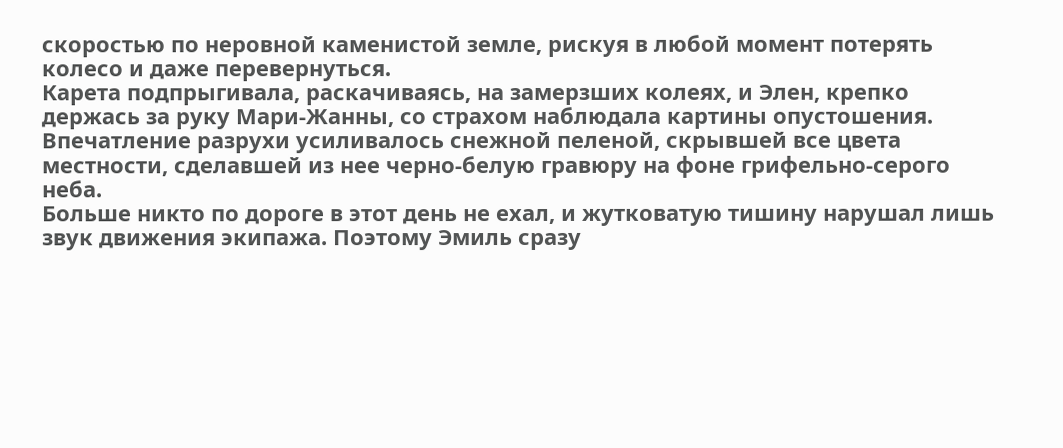скоростью по неровной каменистой земле, рискуя в любой момент потерять колесо и даже перевернуться.
Карета подпрыгивала, раскачиваясь, на замерзших колеях, и Элен, крепко держась за руку Мари-Жанны, со страхом наблюдала картины опустошения. Впечатление разрухи усиливалось снежной пеленой, скрывшей все цвета местности, сделавшей из нее черно-белую гравюру на фоне грифельно-серого неба.
Больше никто по дороге в этот день не ехал, и жутковатую тишину нарушал лишь звук движения экипажа. Поэтому Эмиль сразу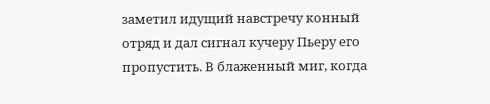заметил идущий навстречу конный отряд и дал сигнал кучеру Пьеру его пропустить. В блаженный миг, когда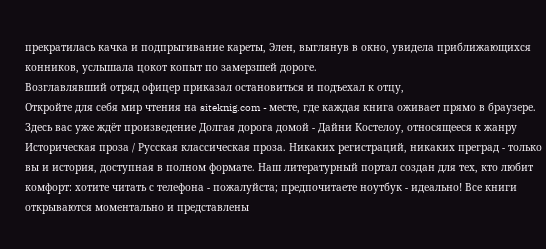прекратилась качка и подпрыгивание кареты, Элен, выглянув в окно, увидела приближающихся конников, услышала цокот копыт по замерзшей дороге.
Возглавлявший отряд офицер приказал остановиться и подъехал к отцу,
Откройте для себя мир чтения на siteknig.com - месте, где каждая книга оживает прямо в браузере. Здесь вас уже ждёт произведение Долгая дорога домой - Дайни Костелоу, относящееся к жанру Историческая проза / Русская классическая проза. Никаких регистраций, никаких преград - только вы и история, доступная в полном формате. Наш литературный портал создан для тех, кто любит комфорт: хотите читать с телефона - пожалуйста; предпочитаете ноутбук - идеально! Все книги открываются моментально и представлены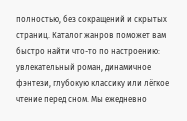полностью, без сокращений и скрытых страниц. Каталог жанров поможет вам быстро найти что-то по настроению: увлекательный роман, динамичное фэнтези, глубокую классику или лёгкое чтение перед сном. Мы ежедневно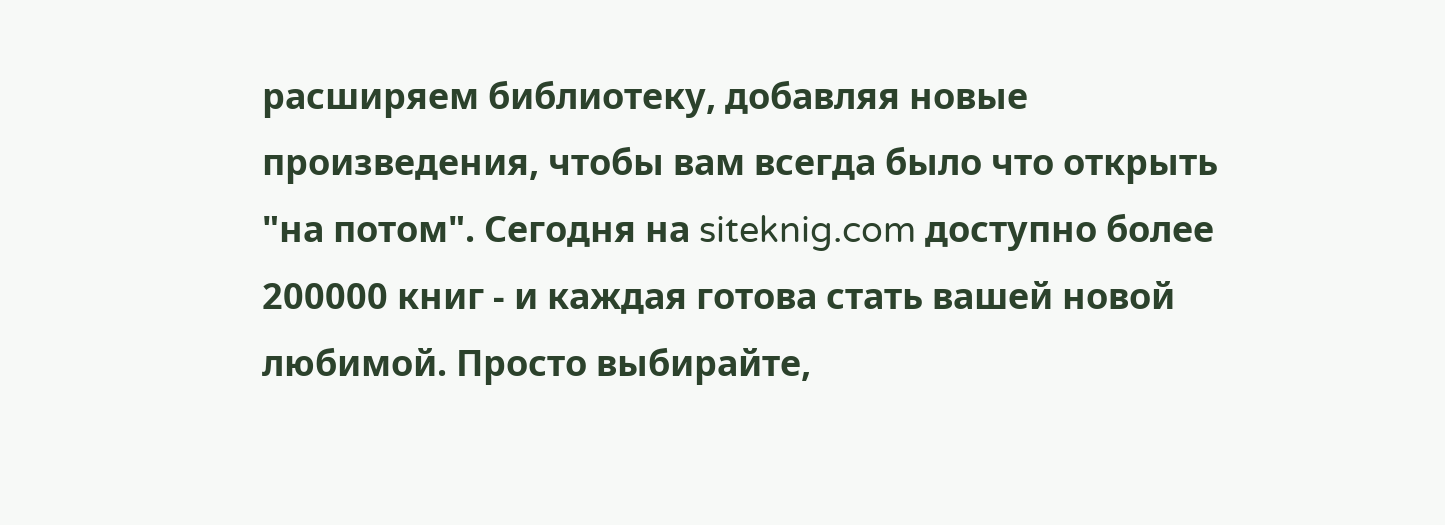расширяем библиотеку, добавляя новые произведения, чтобы вам всегда было что открыть "на потом". Сегодня на siteknig.com доступно более 200000 книг - и каждая готова стать вашей новой любимой. Просто выбирайте,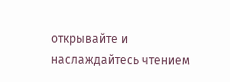открывайте и наслаждайтесь чтением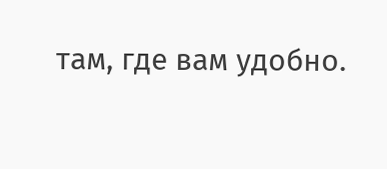там, где вам удобно.